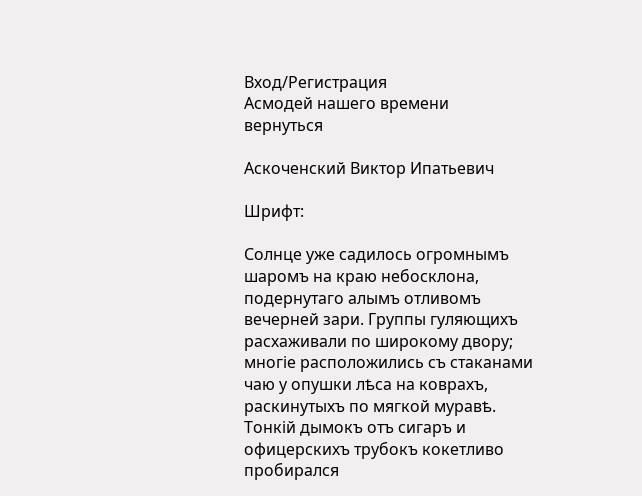Вход/Регистрация
Асмодей нашего времени
вернуться

Аскоченский Виктор Ипатьевич

Шрифт:

Солнце уже садилось огромнымъ шаромъ на краю небосклона, подернутаго алымъ отливомъ вечерней зари. Группы гуляющихъ расхаживали по широкому двору; многіе расположились съ стаканами чаю у опушки лѣса на коврахъ, раскинутыхъ по мягкой муравѣ. Тонкій дымокъ отъ сигаръ и офицерскихъ трубокъ кокетливо пробирался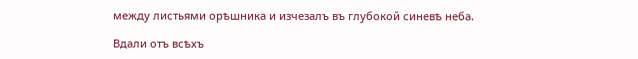между листьями орѣшника и изчезалъ въ глубокой синевѣ неба.

Вдали отъ всѣхъ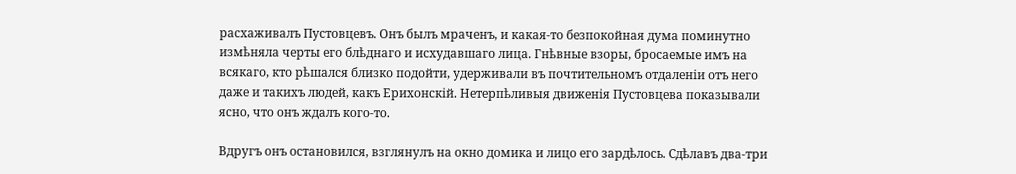расхаживалъ Пустовцевъ. Онъ былъ мраченъ, и какая-то безпокойная дума поминутно измѣняла черты его блѣднаго и исхудавшаго лица. Гнѣвные взоры, бросаемые имъ на всякаго, кто рѣшался близко подойти, удерживали въ почтительномъ отдаленіи отъ него даже и такихъ людей, какъ Ерихонскій. Нетерпѣливыя движенія Пустовцева показывали ясно, что онъ ждалъ кого-то.

Вдругъ онъ остановился, взглянулъ на окно домика и лицо его зардѣлось. Сдѣлавъ два-три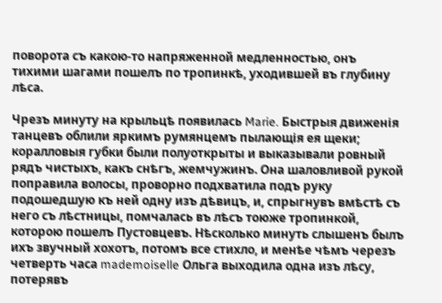поворота съ какою-то напряженной медленностью, онъ тихими шагами пошелъ по тропинкѣ, уходившей въ глубину лѣса.

Чрезъ минуту на крыльцѣ появилась Marie. Быстрыя движенія танцевъ облили яркимъ румянцемъ пылающія ея щеки; коралловыя губки были полуоткрыты и выказывали ровный рядъ чистыхъ, какъ снѣгъ, жемчужинъ. Она шаловливой рукой поправила волосы, проворно подхватила подъ руку подошедшую къ ней одну изъ дѣвицъ, и, спрыгнувъ вмѣстѣ съ него съ лѣстницы, помчалась въ лѣсъ тоюже тропинкой, которою пошелъ Пустовцевъ. Нѣсколько минуть слышенъ былъ ихъ звучный хохотъ, потомъ все стихло, и менѣе чѣмъ черезъ четверть часа mademoiselle Ольга выходила одна изъ лѣсy, потерявъ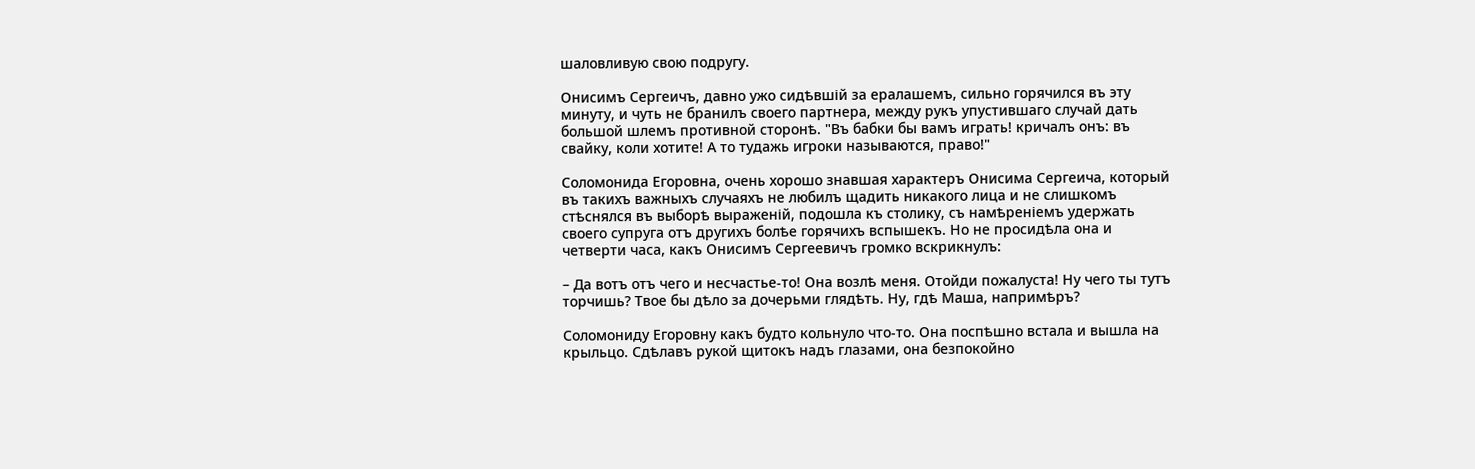шаловливую свою подругу.

Онисимъ Сергеичъ, давно ужо сидѣвшій за ералашемъ, сильно горячился въ эту минуту, и чуть не бранилъ своего партнера, между рукъ упустившаго случай дать большой шлемъ противной сторонѣ. "Въ бабки бы вамъ играть! кричалъ онъ: въ свайку, коли хотите! А то тудажь игроки называются, право!"

Соломонида Егоровна, очень хорошо знавшая характеръ Онисима Сергеича, который въ такихъ важныхъ случаяхъ не любилъ щадить никакого лица и не слишкомъ стѣснялся въ выборѣ выраженій, подошла къ столику, съ намѣреніемъ удержать своего супруга отъ другихъ болѣе горячихъ вспышекъ. Но не просидѣла она и четверти часа, какъ Онисимъ Сергеевичъ громко вскрикнулъ:

– Да вотъ отъ чего и несчастье-то! Она возлѣ меня. Отойди пожалуста! Ну чего ты тутъ торчишь? Твое бы дѣло за дочерьми глядѣть. Ну, гдѣ Маша, напримѣръ?

Соломониду Егоровну какъ будто кольнуло что-то. Она поспѣшно встала и вышла на крыльцо. Сдѣлавъ рукой щитокъ надъ глазами, она безпокойно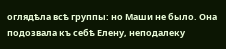оглядѣла всѣ группы: но Маши не было. Она подозвала къ себѣ Елену, неподалеку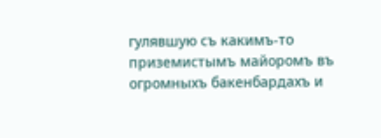гулявшую съ какимъ-то приземистымъ майоромъ въ огромныхъ бакенбардахъ и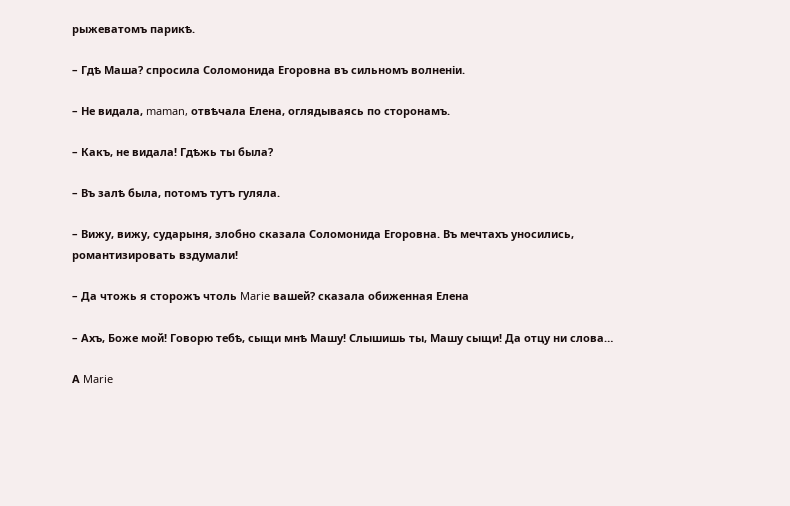рыжеватомъ парикѣ.

– Гдѣ Маша? спросила Соломонида Егоровна въ сильномъ волненіи.

– Не видала, maman, отвѣчала Елена, оглядываясь по сторонамъ.

– Какъ, не видала! Гдѣжь ты была?

– Въ залѣ была, потомъ тутъ гуляла.

– Вижу, вижу, сударыня, злобно сказала Соломонида Егоровна. Въ мечтахъ уносились, романтизировать вздумали!

– Да чтожь я сторожъ чтоль Marie вашей? сказала обиженная Елена

– Ахъ, Боже мой! Говорю тебѣ, сыщи мнѣ Машу! Слышишь ты, Машу сыщи! Да отцу ни слова…

А Marie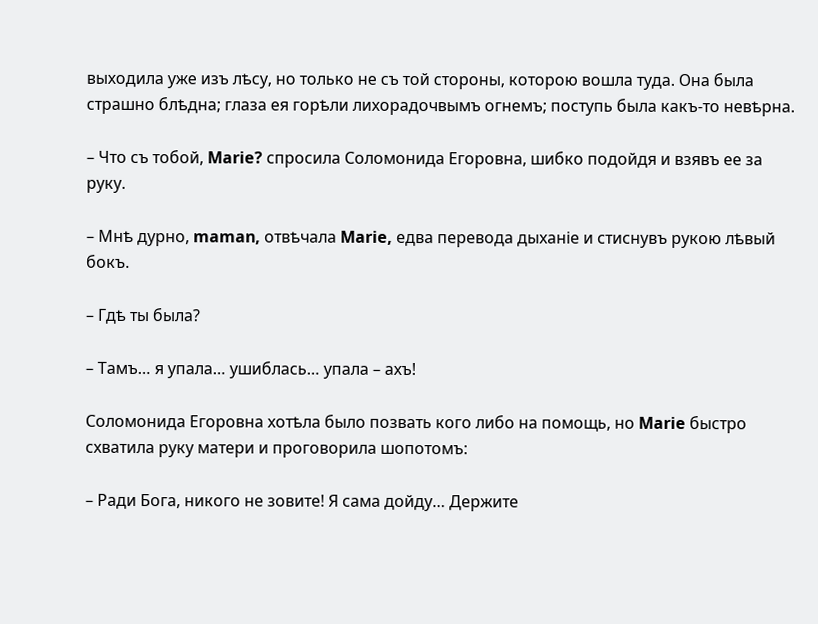выходила уже изъ лѣсу, но только не съ той стороны, которою вошла туда. Она была страшно блѣдна; глаза ея горѣли лихорадочвымъ огнемъ; поступь была какъ-то невѣрна.

– Что съ тобой, Marie? спросила Соломонида Егоровна, шибко подойдя и взявъ ее за руку.

– Мнѣ дурно, maman, отвѣчала Marie, едва перевода дыханіе и стиснувъ рукою лѣвый бокъ.

– Гдѣ ты была?

– Тамъ… я упала… ушиблась… упала – ахъ!

Соломонида Егоровна хотѣла было позвать кого либо на помощь, но Marie быстро схватила руку матери и проговорила шопотомъ:

– Ради Бога, никого не зовите! Я сама дойду… Держите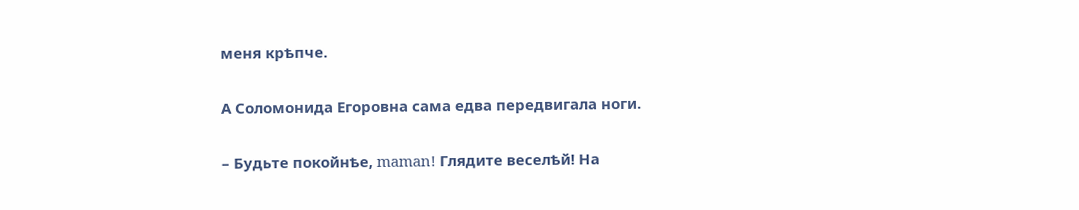меня крѣпче.

А Соломонида Егоровна сама едва передвигала ноги.

– Будьте покойнѣе, maman! Глядите веселѣй! На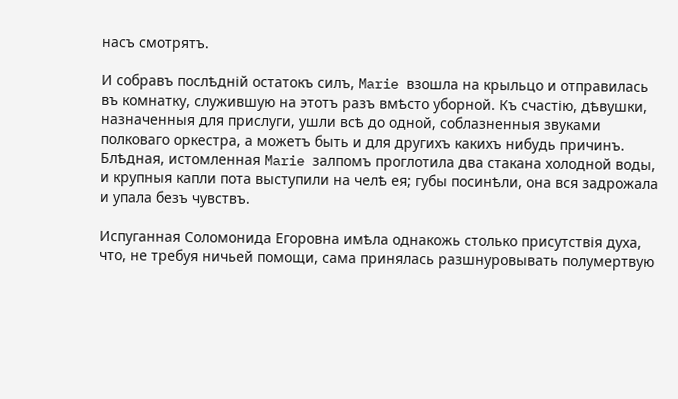насъ смотрятъ.

И собравъ послѣдній остатокъ силъ, Marie взошла на крыльцо и отправилась въ комнатку, служившую на этотъ разъ вмѣсто уборной. Къ счастію, дѣвушки, назначенныя для прислуги, ушли всѣ до одной, соблазненныя звуками полковаго оркестра, а можетъ быть и для другихъ какихъ нибудь причинъ. Блѣдная, истомленная Marie залпомъ проглотила два стакана холодной воды, и крупныя капли пота выступили на челѣ ея; губы посинѣли, она вся задрожала и упала безъ чувствъ.

Испуганная Соломонида Егоровна имѣла однакожь столько присутствія духа, что, не требуя ничьей помощи, сама принялась разшнуровывать полумертвую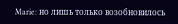Marie: но лишь только возобновилось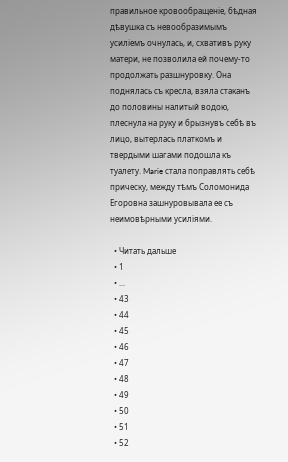правильное кровообращеніе, бѣдная дѣвушка съ невообразимымъ усиліемъ очнулась, и, схвативъ руку матери, не позволила ей почему-то продолжать разшнуровку. Она поднялась съ кресла, взяла стаканъ до половины налитый водою, плеснула на руку и брызнувъ себѣ въ лицо, вытерлась платкомъ и твердыми шагами подошла къ туалету. Marie стала поправлять себѣ прическу, между тѣмъ Соломонида Егоровна зашнуровывала ее съ неимовѣрными усиліями.

  • Читать дальше
  • 1
  • ...
  • 43
  • 44
  • 45
  • 46
  • 47
  • 48
  • 49
  • 50
  • 51
  • 52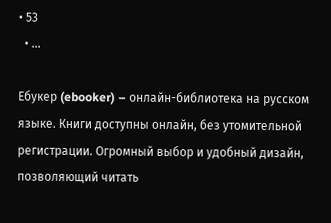• 53
  • ...

Ебукер (ebooker) – онлайн-библиотека на русском языке. Книги доступны онлайн, без утомительной регистрации. Огромный выбор и удобный дизайн, позволяющий читать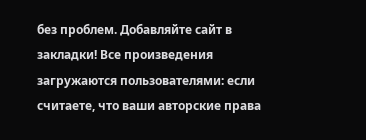без проблем. Добавляйте сайт в закладки! Все произведения загружаются пользователями: если считаете, что ваши авторские права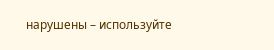нарушены – используйте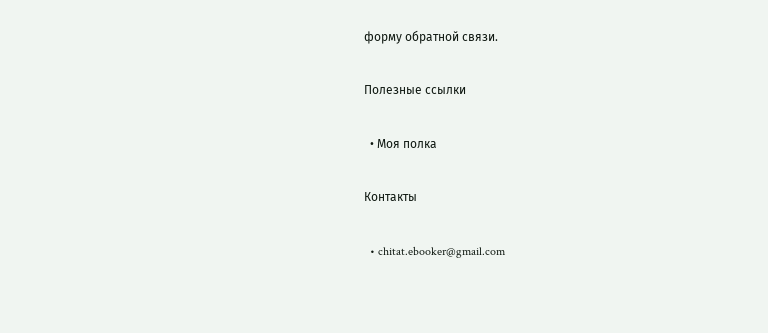форму обратной связи.

Полезные ссылки

  • Моя полка

Контакты

  • chitat.ebooker@gmail.com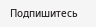Подпишитесь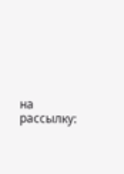на рассылку: